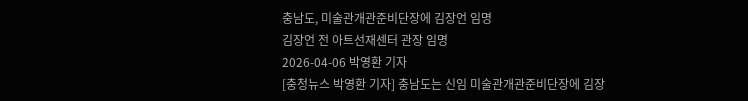충남도, 미술관개관준비단장에 김장언 임명
김장언 전 아트선재센터 관장 임명
2026-04-06 박영환 기자
[충청뉴스 박영환 기자] 충남도는 신임 미술관개관준비단장에 김장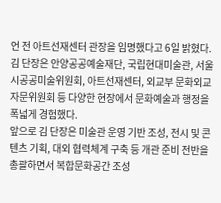언 전 아트선재센터 관장을 임명했다고 6일 밝혔다.
김 단장은 안양공공예술재단, 국립현대미술관, 서울시공공미술위원회, 아트선재센터, 외교부 문화외교자문위원회 등 다양한 현장에서 문화예술과 행정을 폭넓게 경험했다.
앞으로 김 단장은 미술관 운영 기반 조성, 전시 및 콘텐츠 기획, 대외 협력체계 구축 등 개관 준비 전반을 총괄하면서 복합문화공간 조성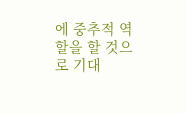에 중추적 역할을 할 것으로 기대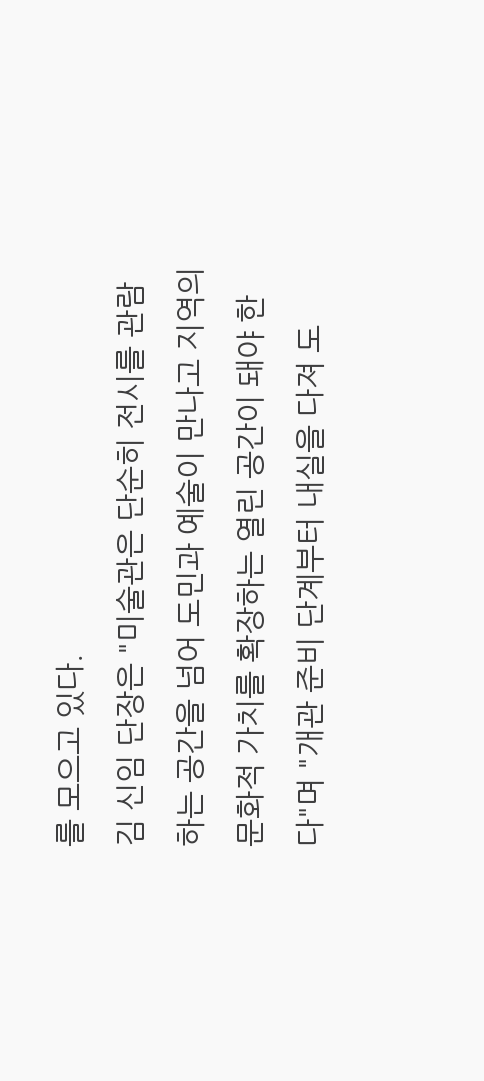를 모으고 있다.
김 신임 단장은 "미술관은 단순히 전시를 관람하는 공간을 넘어 도민과 예술이 만나고 지역의 문화적 가치를 확장하는 열린 공간이 돼야 한다"며 "개관 준비 단계부터 내실을 다져 도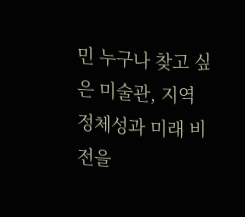민 누구나 찾고 싶은 미술관, 지역 정체성과 미래 비전을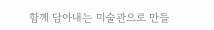함께 담아내는 미술관으로 만들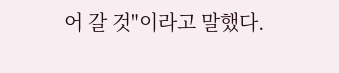어 갈 것"이라고 말했다.